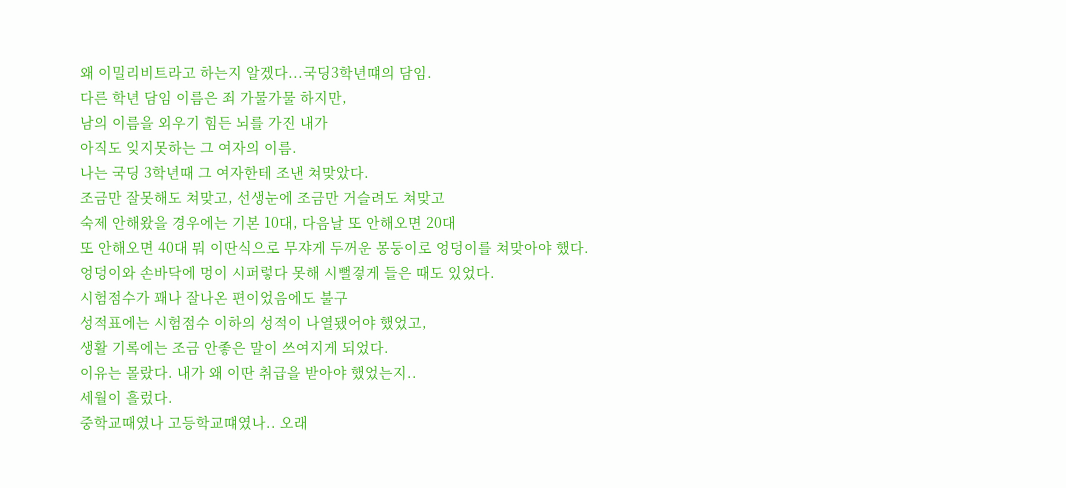왜 이밀리비트라고 하는지 알겠다...국딩3학년떄의 담임.
다른 학년 담임 이름은 죄 가물가물 하지만,
남의 이름을 외우기 힘든 뇌를 가진 내가
아직도 잊지못하는 그 여자의 이름.
나는 국딩 3학년때 그 여자한테 조낸 쳐맞았다.
조금만 잘못해도 쳐맞고, 선생눈에 조금만 거슬려도 쳐맞고
숙제 안해왔을 경우에는 기본 10대, 다음날 또 안해오면 20대
또 안해오면 40대 뭐 이딴식으로 무쟈게 두꺼운 몽둥이로 엉덩이를 쳐맞아야 했다.
엉덩이와 손바닥에 멍이 시퍼렇다 못해 시뻘겋게 들은 때도 있었다.
시험점수가 꽤나 잘나온 편이었음에도 불구
성적표에는 시험점수 이하의 성적이 나열됐어야 했었고,
생활 기록에는 조금 안좋은 말이 쓰여지게 되었다.
이유는 몰랐다. 내가 왜 이딴 취급을 받아야 했었는지..
세월이 흘렀다.
중학교때였나 고등학교떄였나.. 오래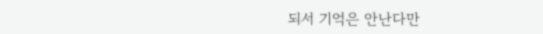되서 기억은 안난다만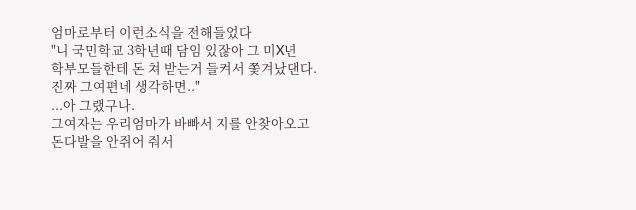엄마로부터 이런소식을 전해들었다
"니 국민학교 3학년때 담임 있잖아 그 미X년
학부모들한테 돈 쳐 받는거 들켜서 쫓겨났댄다.
진짜 그여편네 생각하면.."
...아 그랬구나.
그여자는 우리엄마가 바빠서 지를 안찾아오고
돈다발을 안쥐어 줘서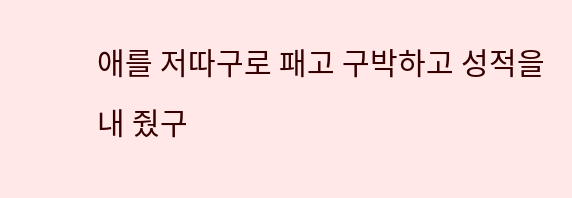애를 저따구로 패고 구박하고 성적을 내 줬구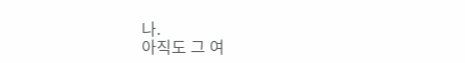나.
아직도 그 여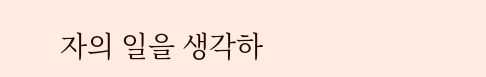자의 일을 생각하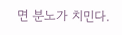면 분노가 치민다.